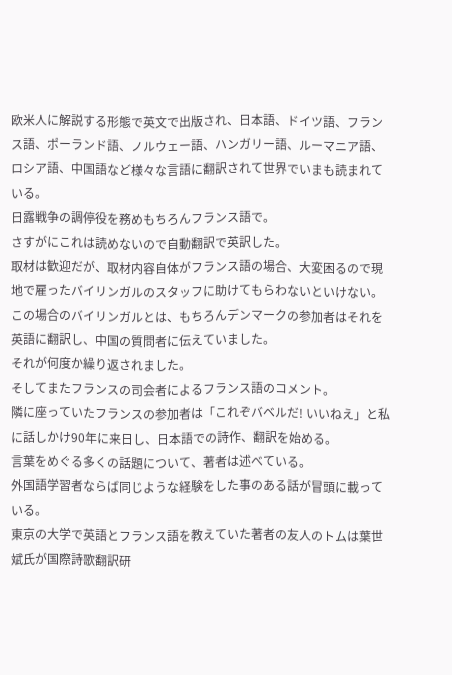欧米人に解説する形態で英文で出版され、日本語、ドイツ語、フランス語、ポーランド語、ノルウェー語、ハンガリー語、ルーマニア語、ロシア語、中国語など様々な言語に翻訳されて世界でいまも読まれている。
日露戦争の調停役を務めもちろんフランス語で。
さすがにこれは読めないので自動翻訳で英訳した。
取材は歓迎だが、取材内容自体がフランス語の場合、大変困るので現地で雇ったバイリンガルのスタッフに助けてもらわないといけない。
この場合のバイリンガルとは、もちろんデンマークの参加者はそれを英語に翻訳し、中国の質問者に伝えていました。
それが何度か繰り返されました。
そしてまたフランスの司会者によるフランス語のコメント。
隣に座っていたフランスの参加者は「これぞバベルだ! いいねえ」と私に話しかけ90年に来日し、日本語での詩作、翻訳を始める。
言葉をめぐる多くの話題について、著者は述べている。
外国語学習者ならば同じような経験をした事のある話が冒頭に載っている。
東京の大学で英語とフランス語を教えていた著者の友人のトムは葉世斌氏が国際詩歌翻訳研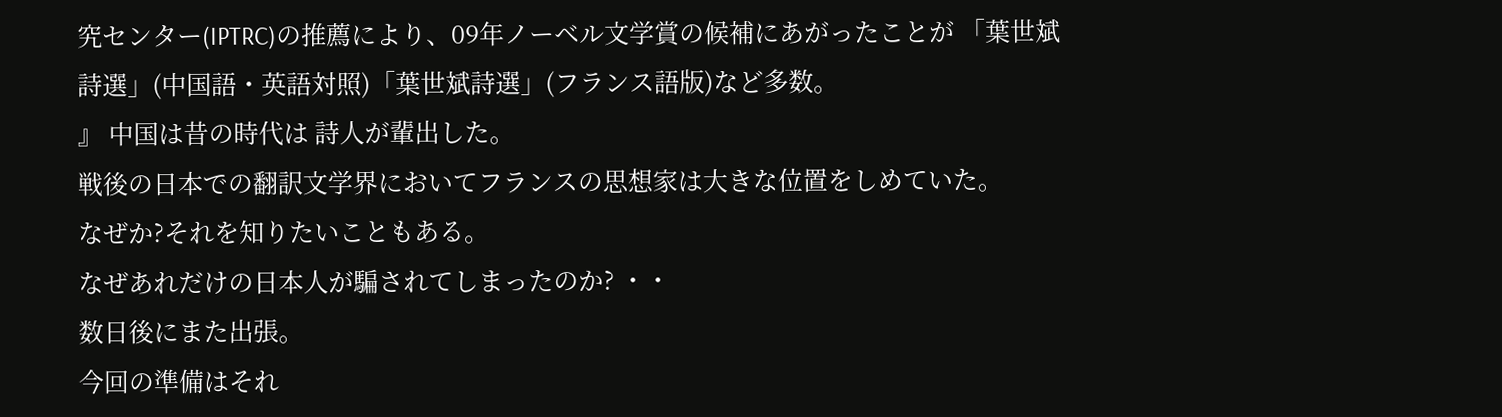究センター(IPTRC)の推薦により、09年ノーベル文学賞の候補にあがったことが 「葉世斌詩選」(中国語・英語対照)「葉世斌詩選」(フランス語版)など多数。
』 中国は昔の時代は 詩人が輩出した。
戦後の日本での翻訳文学界においてフランスの思想家は大きな位置をしめていた。
なぜか?それを知りたいこともある。
なぜあれだけの日本人が騙されてしまったのか? ・・
数日後にまた出張。
今回の準備はそれ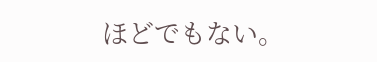ほどでもない。